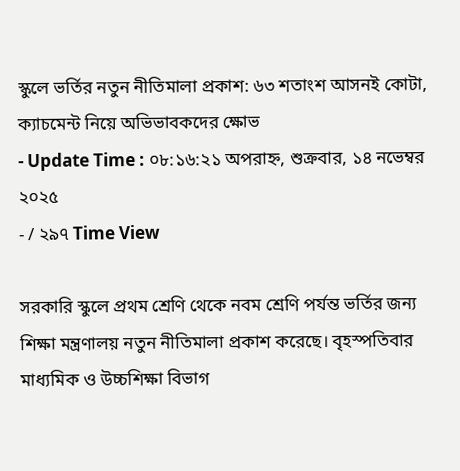স্কুলে ভর্তির নতুন নীতিমালা প্রকাশ: ৬৩ শতাংশ আসনই কোটা, ক্যাচমেন্ট নিয়ে অভিভাবকদের ক্ষোভ
- Update Time : ০৮:১৬:২১ অপরাহ্ন, শুক্রবার, ১৪ নভেম্বর ২০২৫
- / ২৯৭ Time View

সরকারি স্কুলে প্রথম শ্রেণি থেকে নবম শ্রেণি পর্যন্ত ভর্তির জন্য শিক্ষা মন্ত্রণালয় নতুন নীতিমালা প্রকাশ করেছে। বৃহস্পতিবার মাধ্যমিক ও উচ্চশিক্ষা বিভাগ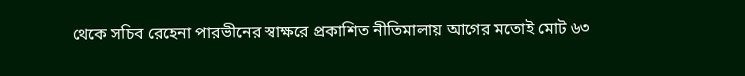থেকে সচিব রেহেনা পারভীনের স্বাক্ষরে প্রকাশিত নীতিমালায় আগের মতোই মোট ৬৩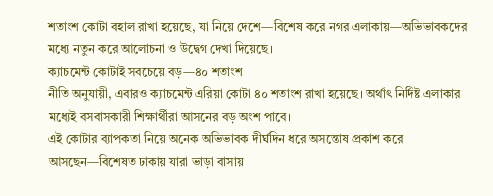শতাংশ কোটা বহাল রাখা হয়েছে, যা নিয়ে দেশে—বিশেষ করে নগর এলাকায়—অভিভাবকদের মধ্যে নতুন করে আলোচনা ও উদ্বেগ দেখা দিয়েছে।
ক্যাচমেন্ট কোটাই সবচেয়ে বড়—৪০ শতাংশ
নীতি অনুযায়ী, এবারও ক্যাচমেন্ট এরিয়া কোটা ৪০ শতাংশ রাখা হয়েছে। অর্থাৎ নির্দিষ্ট এলাকার মধ্যেই বসবাসকারী শিক্ষার্থীরা আসনের বড় অংশ পাবে।
এই কোটার ব্যাপকতা নিয়ে অনেক অভিভাবক দীর্ঘদিন ধরে অসন্তোষ প্রকাশ করে আসছেন—বিশেষত ঢাকায় যারা ভাড়া বাসায়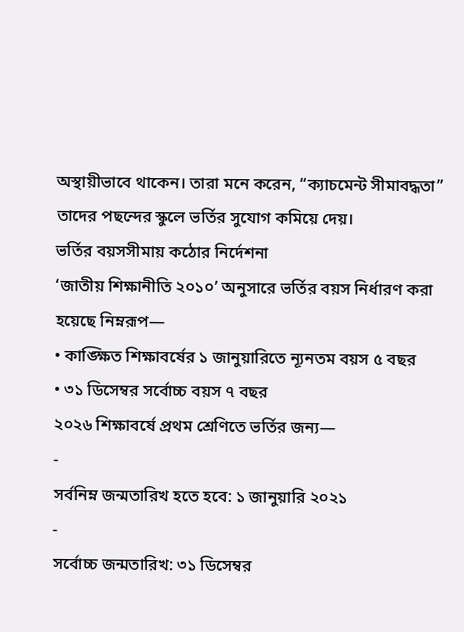অস্থায়ীভাবে থাকেন। তারা মনে করেন, “ক্যাচমেন্ট সীমাবদ্ধতা” তাদের পছন্দের স্কুলে ভর্তির সুযোগ কমিয়ে দেয়।
ভর্তির বয়সসীমায় কঠোর নির্দেশনা
‘জাতীয় শিক্ষানীতি ২০১০’ অনুসারে ভর্তির বয়স নির্ধারণ করা হয়েছে নিম্নরূপ—
• কাঙ্ক্ষিত শিক্ষাবর্ষের ১ জানুয়ারিতে ন্যূনতম বয়স ৫ বছর
• ৩১ ডিসেম্বর সর্বোচ্চ বয়স ৭ বছর
২০২৬ শিক্ষাবর্ষে প্রথম শ্রেণিতে ভর্তির জন্য—
-
সর্বনিম্ন জন্মতারিখ হতে হবে: ১ জানুয়ারি ২০২১
-
সর্বোচ্চ জন্মতারিখ: ৩১ ডিসেম্বর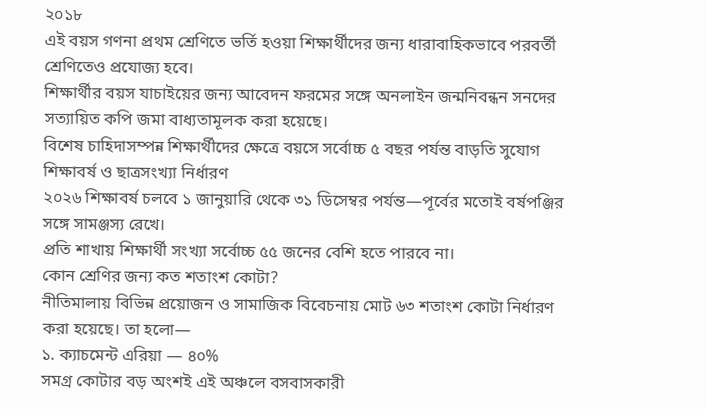২০১৮
এই বয়স গণনা প্রথম শ্রেণিতে ভর্তি হওয়া শিক্ষার্থীদের জন্য ধারাবাহিকভাবে পরবর্তী শ্রেণিতেও প্রযোজ্য হবে।
শিক্ষার্থীর বয়স যাচাইয়ের জন্য আবেদন ফরমের সঙ্গে অনলাইন জন্মনিবন্ধন সনদের সত্যায়িত কপি জমা বাধ্যতামূলক করা হয়েছে।
বিশেষ চাহিদাসম্পন্ন শিক্ষার্থীদের ক্ষেত্রে বয়সে সর্বোচ্চ ৫ বছর পর্যন্ত বাড়তি সুযোগ
শিক্ষাবর্ষ ও ছাত্রসংখ্যা নির্ধারণ
২০২৬ শিক্ষাবর্ষ চলবে ১ জানুয়ারি থেকে ৩১ ডিসেম্বর পর্যন্ত—পূর্বের মতোই বর্ষপঞ্জির সঙ্গে সামঞ্জস্য রেখে।
প্রতি শাখায় শিক্ষার্থী সংখ্যা সর্বোচ্চ ৫৫ জনের বেশি হতে পারবে না।
কোন শ্রেণির জন্য কত শতাংশ কোটা?
নীতিমালায় বিভিন্ন প্রয়োজন ও সামাজিক বিবেচনায় মোট ৬৩ শতাংশ কোটা নির্ধারণ করা হয়েছে। তা হলো—
১. ক্যাচমেন্ট এরিয়া — ৪০%
সমগ্র কোটার বড় অংশই এই অঞ্চলে বসবাসকারী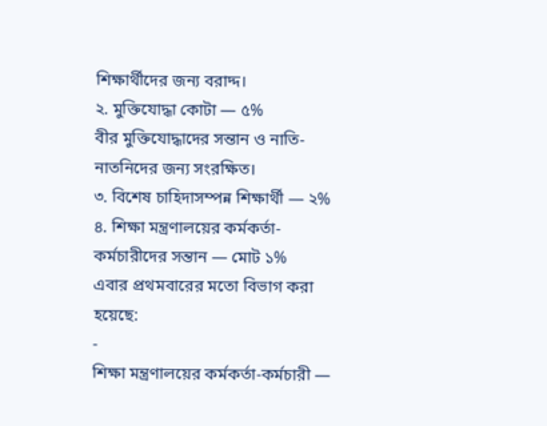শিক্ষার্থীদের জন্য বরাদ্দ।
২. মুক্তিযোদ্ধা কোটা — ৫%
বীর মুক্তিযোদ্ধাদের সন্তান ও নাতি-নাতনিদের জন্য সংরক্ষিত।
৩. বিশেষ চাহিদাসম্পন্ন শিক্ষার্থী — ২%
৪. শিক্ষা মন্ত্রণালয়ের কর্মকর্তা-কর্মচারীদের সন্তান — মোট ১%
এবার প্রথমবারের মতো বিভাগ করা হয়েছে:
-
শিক্ষা মন্ত্রণালয়ের কর্মকর্তা-কর্মচারী —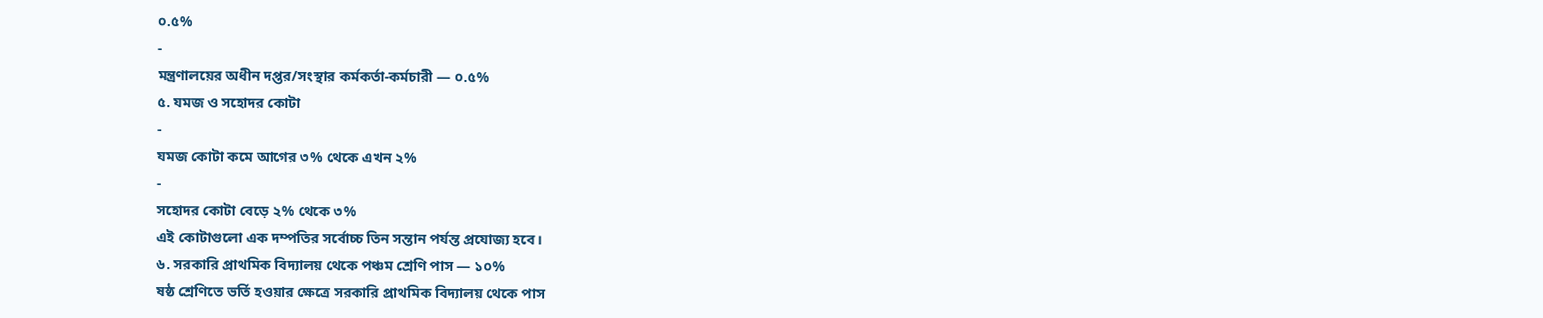০.৫%
-
মন্ত্রণালয়ের অধীন দপ্তর/সংস্থার কর্মকর্তা-কর্মচারী — ০.৫%
৫. যমজ ও সহোদর কোটা
-
যমজ কোটা কমে আগের ৩% থেকে এখন ২%
-
সহোদর কোটা বেড়ে ২% থেকে ৩%
এই কোটাগুলো এক দম্পতির সর্বোচ্চ তিন সন্তান পর্যন্ত প্রযোজ্য হবে।
৬. সরকারি প্রাথমিক বিদ্যালয় থেকে পঞ্চম শ্রেণি পাস — ১০%
ষষ্ঠ শ্রেণিতে ভর্তি হওয়ার ক্ষেত্রে সরকারি প্রাথমিক বিদ্যালয় থেকে পাস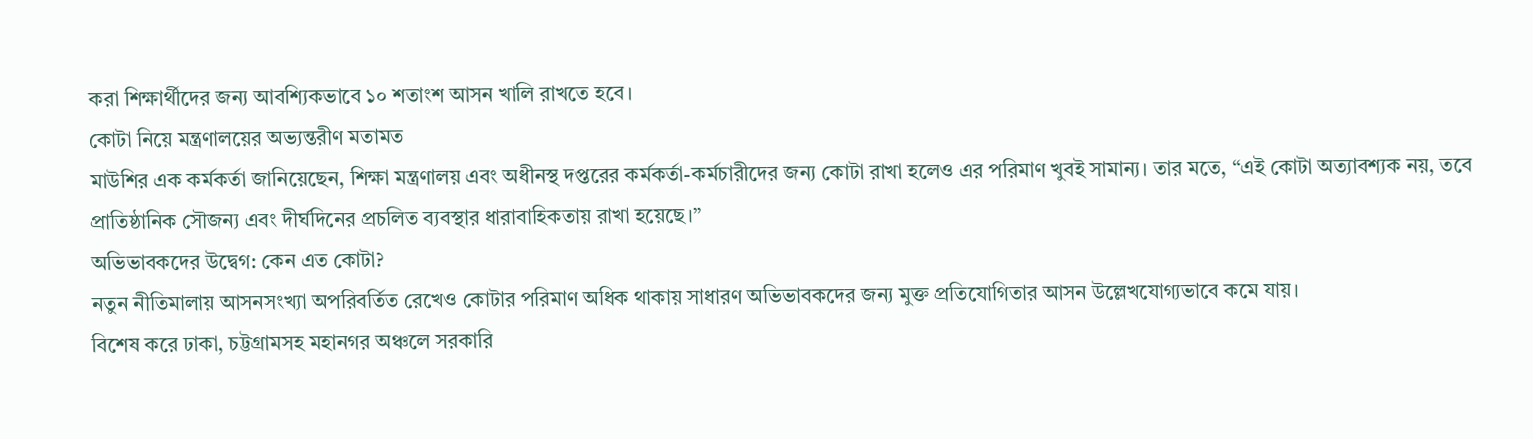করা শিক্ষার্থীদের জন্য আবশ্যিকভাবে ১০ শতাংশ আসন খালি রাখতে হবে।
কোটা নিয়ে মন্ত্রণালয়ের অভ্যন্তরীণ মতামত
মাউশির এক কর্মকর্তা জানিয়েছেন, শিক্ষা মন্ত্রণালয় এবং অধীনস্থ দপ্তরের কর্মকর্তা-কর্মচারীদের জন্য কোটা রাখা হলেও এর পরিমাণ খুবই সামান্য। তার মতে, “এই কোটা অত্যাবশ্যক নয়, তবে প্রাতিষ্ঠানিক সৌজন্য এবং দীর্ঘদিনের প্রচলিত ব্যবস্থার ধারাবাহিকতায় রাখা হয়েছে।”
অভিভাবকদের উদ্বেগ: কেন এত কোটা?
নতুন নীতিমালায় আসনসংখ্যা অপরিবর্তিত রেখেও কোটার পরিমাণ অধিক থাকায় সাধারণ অভিভাবকদের জন্য মুক্ত প্রতিযোগিতার আসন উল্লেখযোগ্যভাবে কমে যায়।
বিশেষ করে ঢাকা, চট্টগ্রামসহ মহানগর অঞ্চলে সরকারি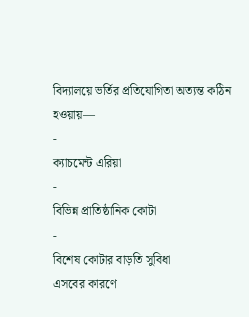বিদ্যালয়ে ভর্তির প্রতিযোগিতা অত্যন্ত কঠিন হওয়ায়—
-
ক্যাচমেন্ট এরিয়া
-
বিভিন্ন প্রাতিষ্ঠানিক কোটা
-
বিশেষ কোটার বাড়তি সুবিধা
এসবের কারণে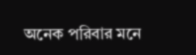অনেক পরিবার মনে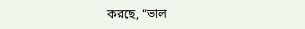করছে, “ভাল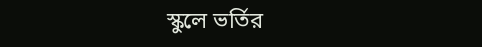স্কুলে ভর্তির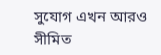সুযোগ এখন আরও সীমিত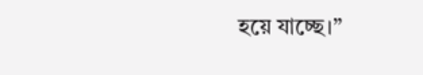হয়ে যাচ্ছে।”